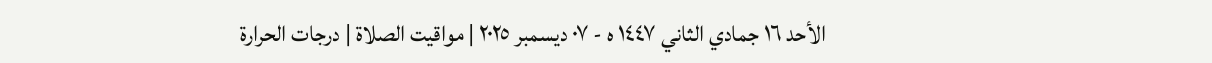الأحد ١٦ جمادي الثاني ١٤٤٧ ه - ٠٧ ديسمبر ٢٠٢٥ | مواقيت الصلاة | درجات الحرارة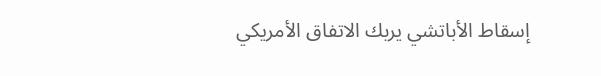إسقاط الأباتشي يربك الاتفاق الأمريكي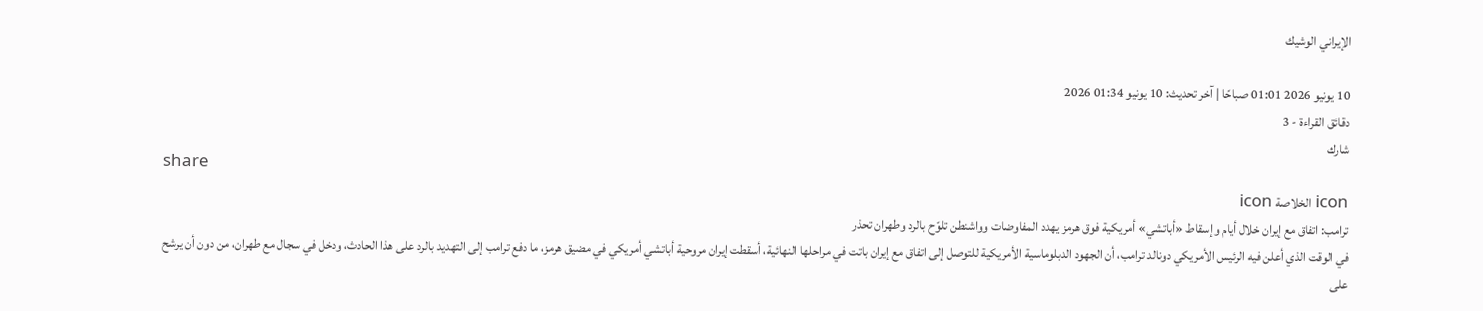الإيراني الوشيك

10 يونيو 2026 01:01 صباحًا | آخر تحديث: 10 يونيو 01:34 2026
دقائق القراءة - 3
شارك
share
icon الخلاصة icon
ترامب: اتفاق مع إيران خلال أيام وإسقاط «أباتشي» أمريكية فوق هرمز يهدد المفاوضات وواشنطن تلوّح بالرد وطهران تحذر
في الوقت الذي أعلن فيه الرئيس الأمريكي دونالد ترامب، أن الجهود الدبلوماسية الأمريكية للتوصل إلى اتفاق مع إيران باتت في مراحلها النهائية، أسقطت إيران مروحية أباتشي أمريكي في مضيق هرمز، ما دفع ترامب إلى التهديد بالرد على هذا الحادث، ودخل في سجال مع طهران، من دون أن يرشح على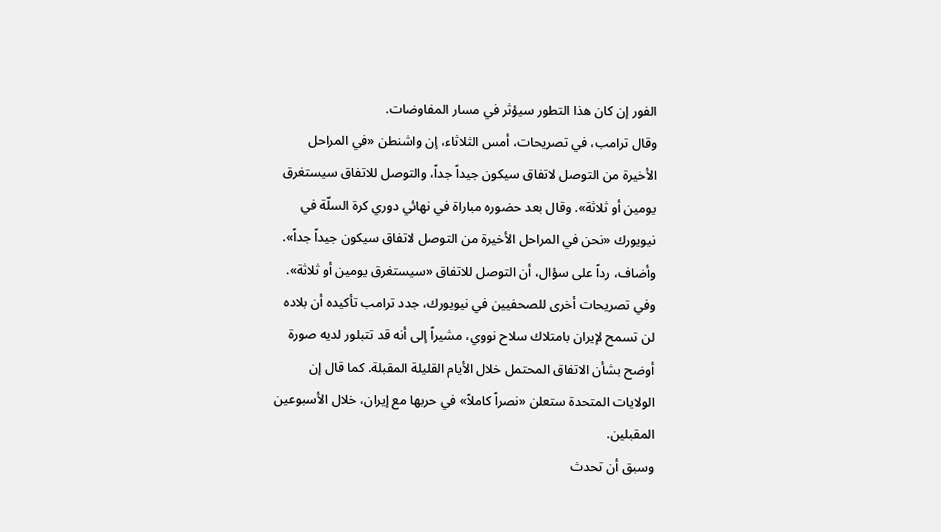الفور إن كان هذا التطور سيؤثر في مسار المفاوضات.
وقال ترامب، في تصريحات، أمس الثلاثاء، إن واشنطن «في المراحل الأخيرة من التوصل لاتفاق سيكون جيداً جداً، والتوصل للاتفاق سيستغرق يومين أو ثلاثة». وقال بعد حضوره مباراة في نهائي دوري كرة السلّة في نيويورك «نحن في المراحل الأخيرة من التوصل لاتفاق سيكون جيداً جداً». وأضاف، رداً على سؤال، أن التوصل للاتفاق «سيستغرق يومين أو ثلاثة».
وفي تصريحات أخرى للصحفيين في نيويورك، جدد ترامب تأكيده أن بلاده لن تسمح لإيران بامتلاك سلاح نووي، مشيراً إلى أنه قد تتبلور لديه صورة أوضح بشأن الاتفاق المحتمل خلال الأيام القليلة المقبلة. كما قال إن الولايات المتحدة ستعلن «نصراً كاملاً» في حربها مع إيران، خلال الأسبوعين المقبلين.
وسبق أن تحدث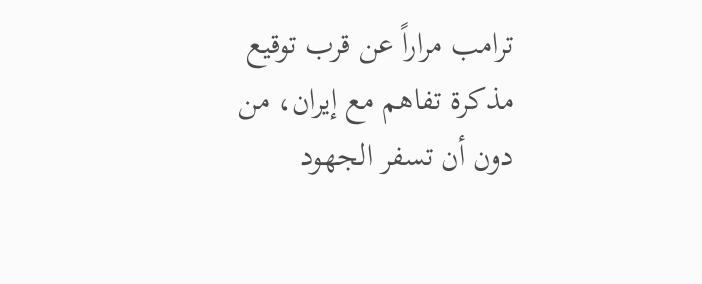ترامب مراراً عن قرب توقيع مذكرة تفاهم مع إيران، من دون أن تسفر الجهود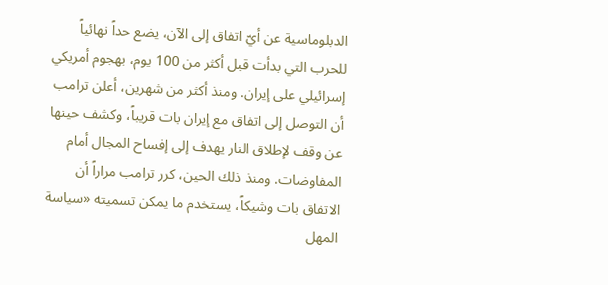الدبلوماسية عن أيّ اتفاق إلى الآن، يضع حداً نهائياً للحرب التي بدأت قبل أكثر من 100 يوم، بهجوم أمريكي إسرائيلي على إيران. ومنذ أكثر من شهرين، أعلن ترامب أن التوصل إلى اتفاق مع إيران بات قريباً، وكشف حينها عن وقف لإطلاق النار يهدف إلى إفساح المجال أمام المفاوضات. ومنذ ذلك الحين، كرر ترامب مراراً أن الاتفاق بات وشيكاً، يستخدم ما يمكن تسميته «سياسة المهل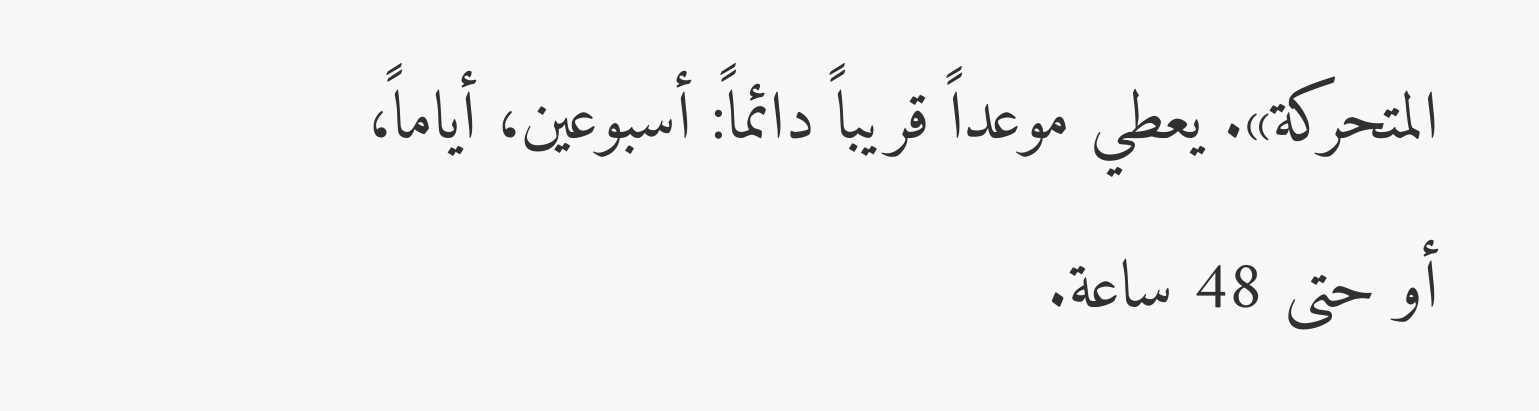المتحركة». يعطي موعداً قريباً دائماً: أسبوعين، أياماً، أو حتى 48 ساعة.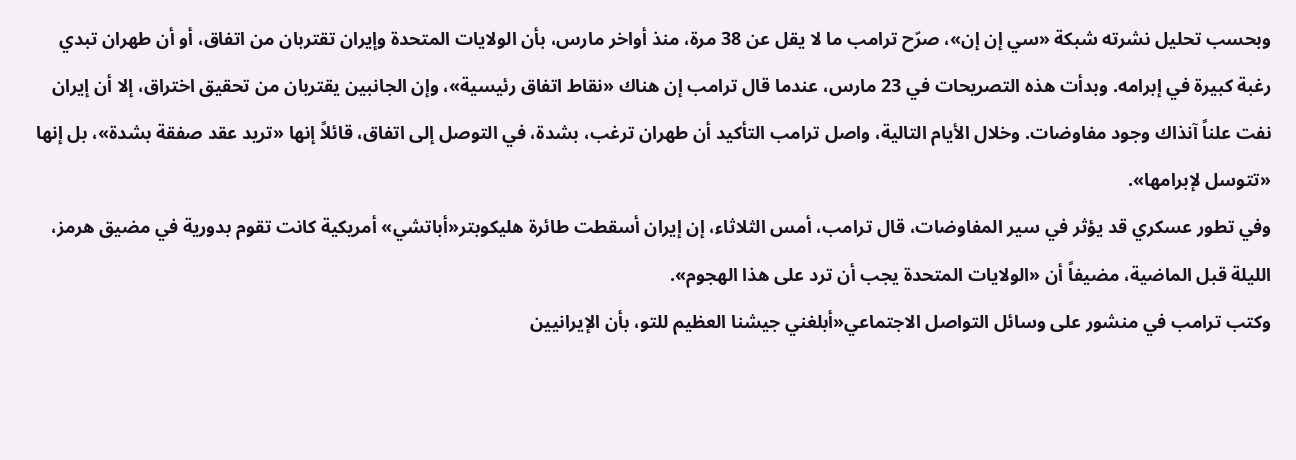وبحسب تحليل نشرته شبكة «سي إن إن»، صرّح ترامب ما لا يقل عن 38 مرة، منذ أواخر مارس، بأن الولايات المتحدة وإيران تقتربان من اتفاق، أو أن طهران تبدي رغبة كبيرة في إبرامه. وبدأت هذه التصريحات في 23 مارس، عندما قال ترامب إن هناك «نقاط اتفاق رئيسية»، وإن الجانبين يقتربان من تحقيق اختراق، إلا أن إيران نفت علناً آنذاك وجود مفاوضات. وخلال الأيام التالية، واصل ترامب التأكيد أن طهران ترغب، بشدة، في التوصل إلى اتفاق، قائلاً إنها «تريد عقد صفقة بشدة»، بل إنها «تتوسل لإبرامها».
وفي تطور عسكري قد يؤثر في سير المفاوضات، قال ترامب، أمس ‌الثلاثاء، ‌إن إيران ‌أسقطت طائرة هليكوبتر«أباتشي» أمريكية كانت تقوم ‌بدورية ‌في مضيق ‌هرمز، الليلة قبل الماضية، مضيفاً ‌أن «الولايات المتحدة يجب أن ترد على هذا الهجوم».
وكتب ترامب في منشور على ‌وسائل ‌التواصل الاجتماعي«أبلغني جيشنا ‌العظيم للتو، ‌بأن الإيرانيين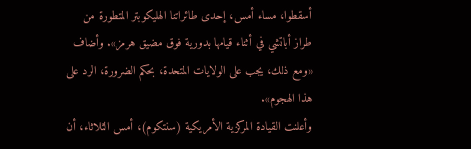أسقطوا، مساء أمس، إحدى طائراتنا الهليكوبتر المتطورة ‌من طراز أباتشي في أثناء قيامها بدورية فوق مضيق هرمز». وأضاف «ومع ذلك، يجب على الولايات المتحدة، بحكم الضرورة، الرد على هذا الهجوم».
وأعلنت القيادة المركزية الأمريكية (سنتكوم)، أمس الثلاثاء، أن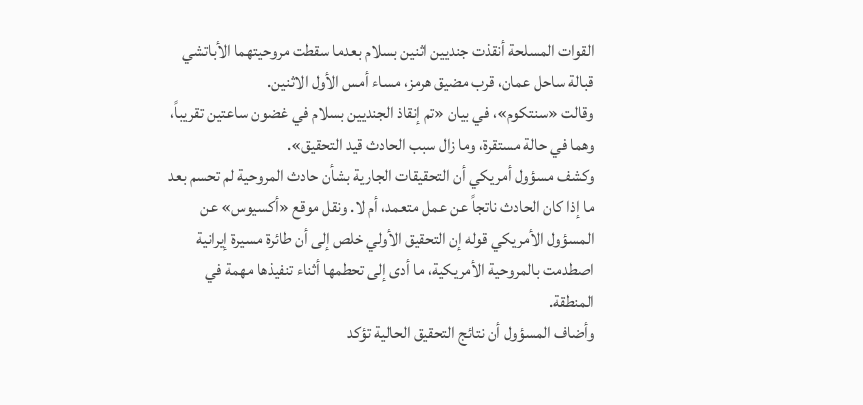القوات المسلحة أنقذت جنديين اثنين بسلام بعدما سقطت مروحيتهما الأباتشي قبالة ساحل عمان، قرب مضيق هرمز، مساء أمس الأول الاثنين.
وقالت «سنتكوم»، في بيان «تم إنقاذ الجنديين بسلام في غضون ساعتين تقريباً، وهما في حالة مستقرة، وما زال سبب الحادث قيد التحقيق».
وكشف مسؤول أمريكي أن التحقيقات الجارية بشأن حادث المروحية لم تحسم بعد ما إذا كان الحادث ناتجاً عن عمل متعمد، أم لا. ونقل موقع «أكسيوس» عن المسؤول الأمريكي قوله إن التحقيق الأولي خلص إلى أن طائرة مسيرة إيرانية اصطدمت بالمروحية الأمريكية، ما أدى إلى تحطمها أثناء تنفيذها مهمة في المنطقة.
وأضاف المسؤول أن نتائج التحقيق الحالية تؤكد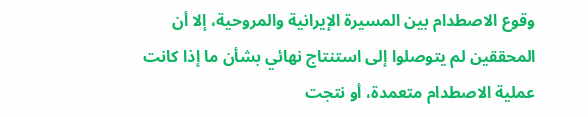وقوع الاصطدام بين المسيرة الإيرانية والمروحية، إلا أن المحققين لم يتوصلوا إلى استنتاج نهائي بشأن ما إذا كانت عملية الاصطدام متعمدة، أو نتجت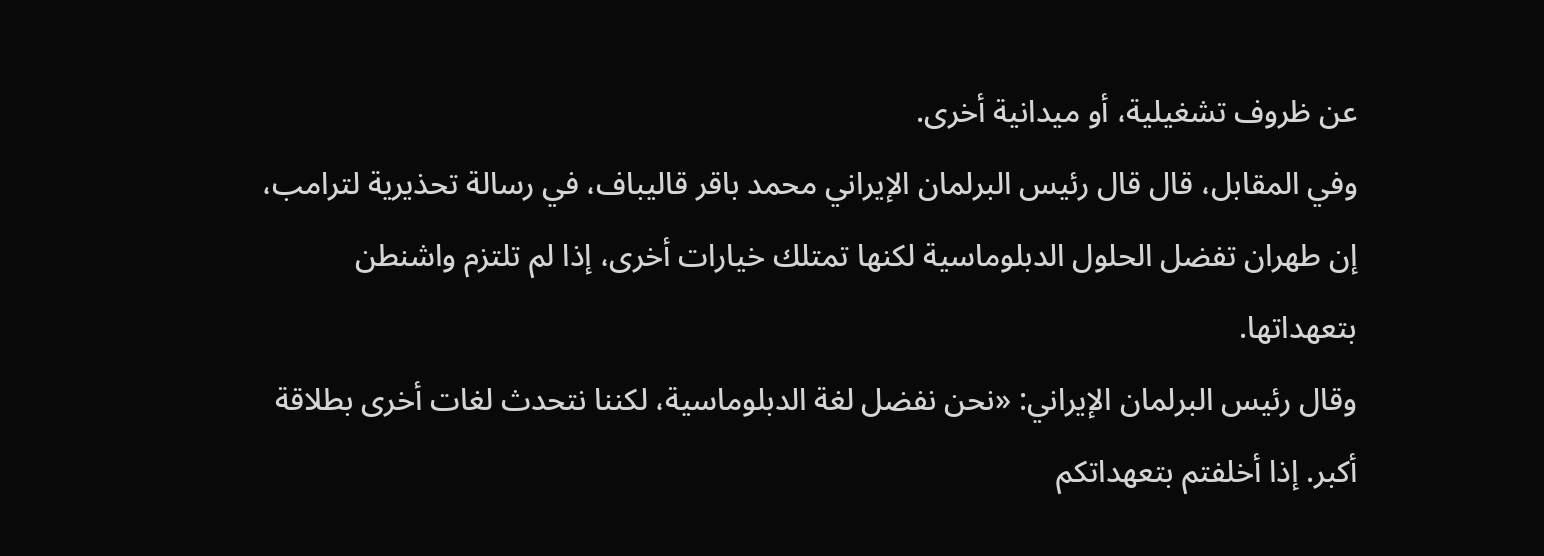عن ظروف تشغيلية، أو ميدانية أخرى.
وفي المقابل، قال قال رئيس البرلمان الإيراني محمد باقر قاليباف، في رسالة تحذيرية لترامب، إن طهران تفضل الحلول الدبلوماسية لكنها تمتلك خيارات أخرى، إذا لم تلتزم واشنطن بتعهداتها.
وقال رئيس البرلمان الإيراني: «نحن نفضل لغة الدبلوماسية، لكننا نتحدث لغات أخرى بطلاقة أكبر. إذا أخلفتم بتعهداتكم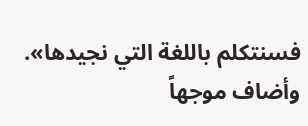فسنتكلم باللغة التي نجيدها». وأضاف موجهاً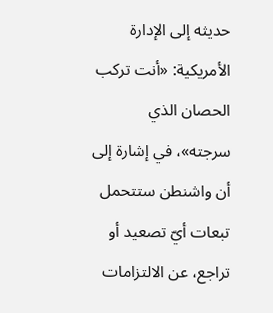حديثه إلى الإدارة الأمريكية: «أنت تركب الحصان الذي سرجته»، في إشارة إلى أن واشنطن ستتحمل تبعات أيّ تصعيد أو تراجع، عن الالتزامات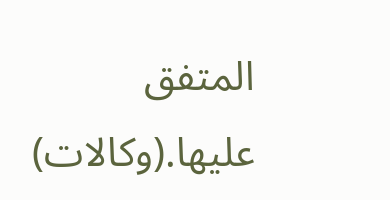المتفق عليها.(وكالات)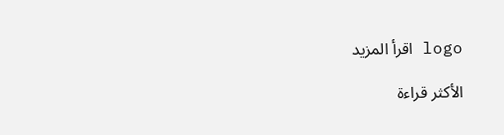logo اقرأ المزيد

الأكثر قراءة